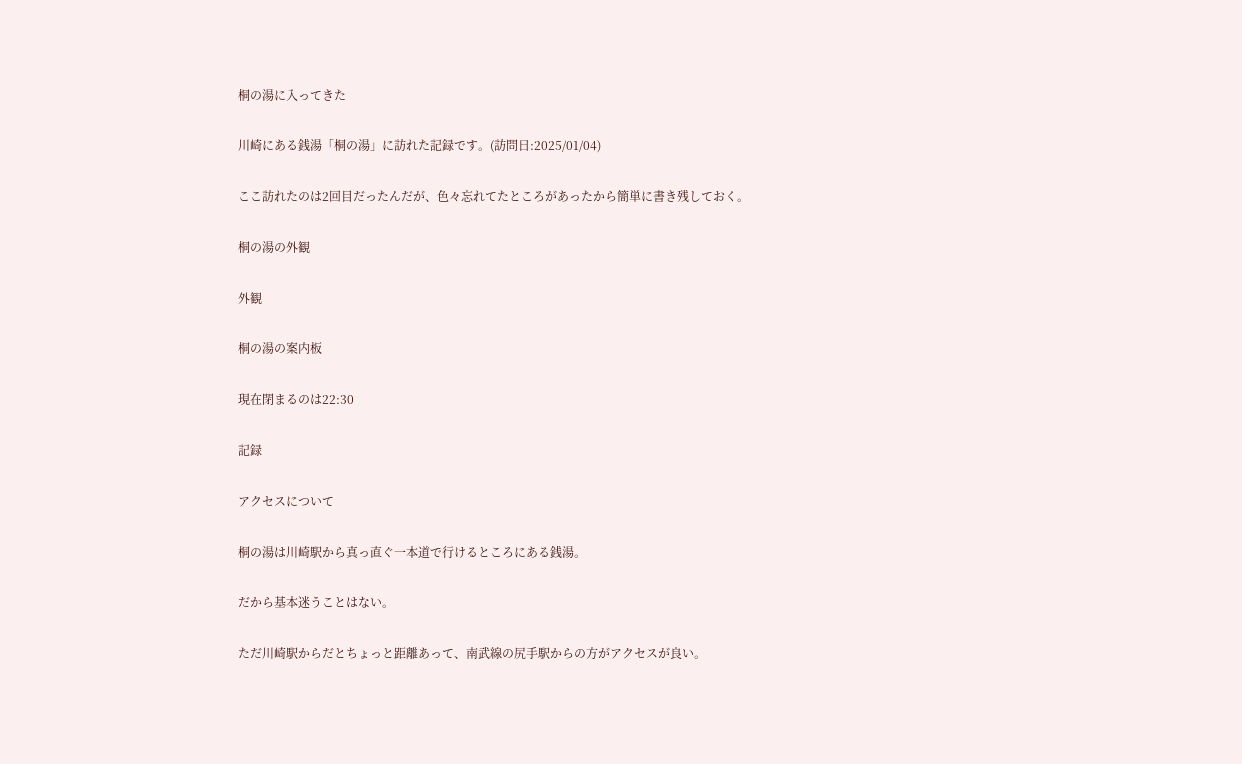桐の湯に入ってきた

川崎にある銭湯「桐の湯」に訪れた記録です。(訪問日:2025/01/04)

ここ訪れたのは2回目だったんだが、色々忘れてたところがあったから簡単に書き残しておく。

桐の湯の外観

外観

桐の湯の案内板

現在閉まるのは22:30

記録

アクセスについて

桐の湯は川崎駅から真っ直ぐ一本道で行けるところにある銭湯。

だから基本迷うことはない。

ただ川崎駅からだとちょっと距離あって、南武線の尻手駅からの方がアクセスが良い。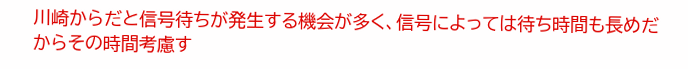川崎からだと信号待ちが発生する機会が多く、信号によっては待ち時間も長めだからその時間考慮す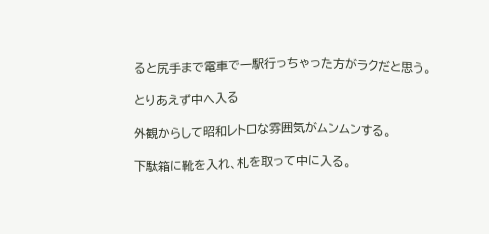ると尻手まで電車で一駅行っちゃった方がラクだと思う。

とりあえず中へ入る

外観からして昭和レトロな雰囲気がムンムンする。

下駄箱に靴を入れ、札を取って中に入る。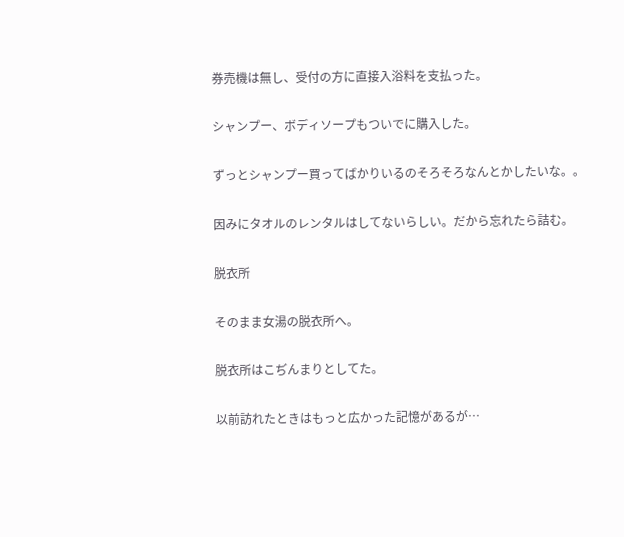券売機は無し、受付の方に直接入浴料を支払った。

シャンプー、ボディソープもついでに購入した。

ずっとシャンプー買ってばかりいるのそろそろなんとかしたいな。。

因みにタオルのレンタルはしてないらしい。だから忘れたら詰む。

脱衣所

そのまま女湯の脱衣所へ。

脱衣所はこぢんまりとしてた。

以前訪れたときはもっと広かった記憶があるが…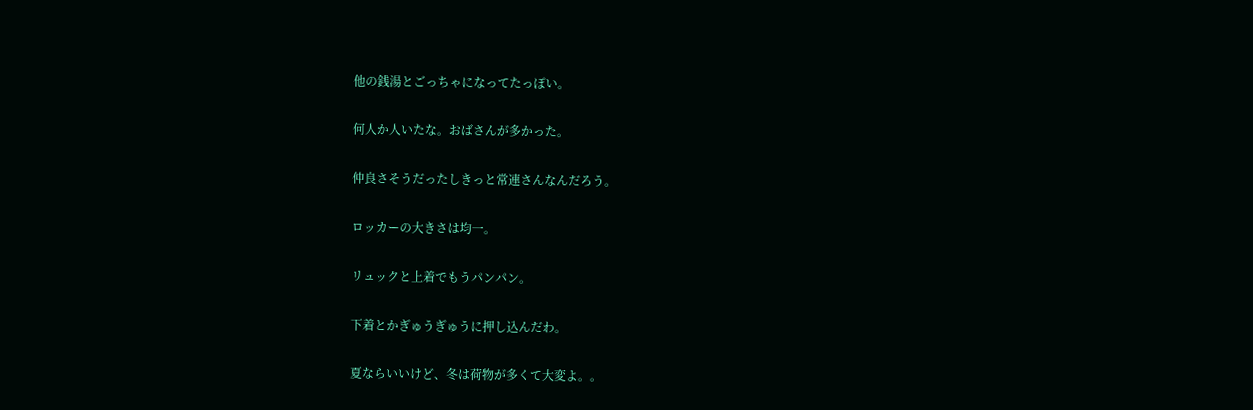他の銭湯とごっちゃになってたっぽい。

何人か人いたな。おばさんが多かった。

仲良さそうだったしきっと常連さんなんだろう。

ロッカーの大きさは均一。

リュックと上着でもうパンパン。

下着とかぎゅうぎゅうに押し込んだわ。

夏ならいいけど、冬は荷物が多くて大変よ。。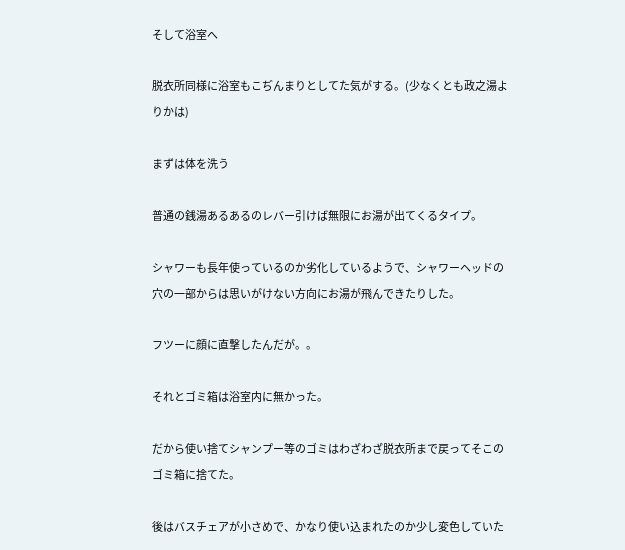そして浴室へ

脱衣所同様に浴室もこぢんまりとしてた気がする。(少なくとも政之湯よりかは)

まずは体を洗う

普通の銭湯あるあるのレバー引けば無限にお湯が出てくるタイプ。

シャワーも長年使っているのか劣化しているようで、シャワーヘッドの穴の一部からは思いがけない方向にお湯が飛んできたりした。

フツーに顔に直撃したんだが。。

それとゴミ箱は浴室内に無かった。

だから使い捨てシャンプー等のゴミはわざわざ脱衣所まで戻ってそこのゴミ箱に捨てた。

後はバスチェアが小さめで、かなり使い込まれたのか少し変色していた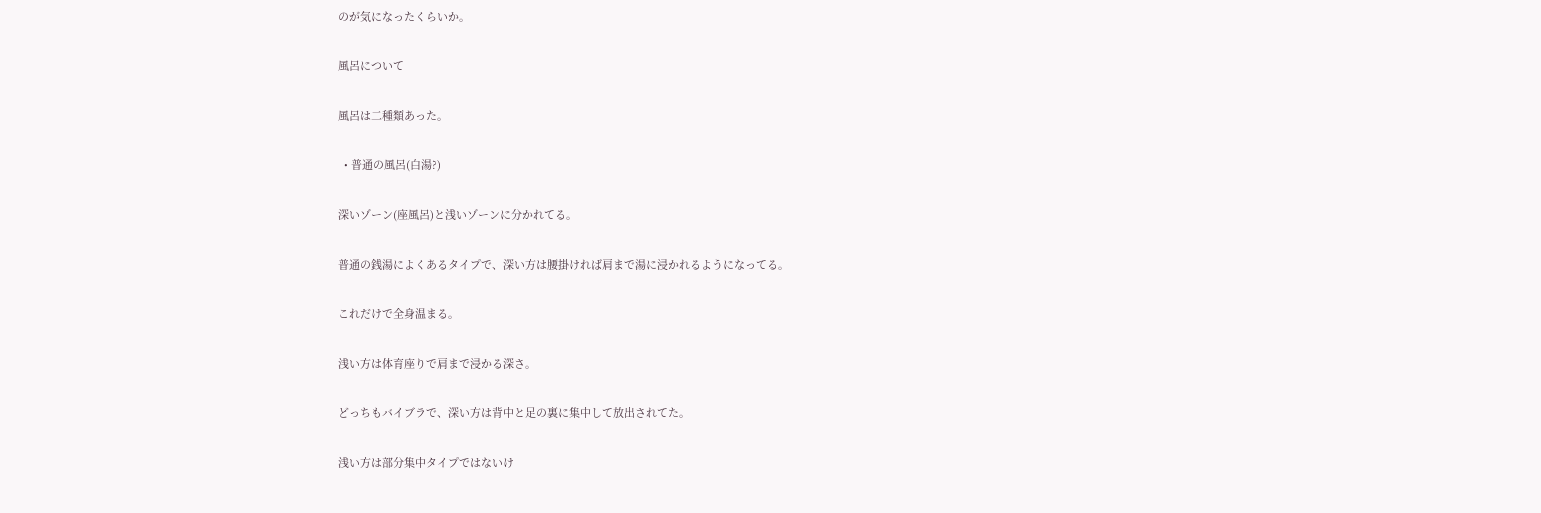のが気になったくらいか。

風呂について

風呂は二種類あった。

  • 普通の風呂(白湯?)

深いゾーン(座風呂)と浅いゾーンに分かれてる。

普通の銭湯によくあるタイプで、深い方は腰掛ければ肩まで湯に浸かれるようになってる。

これだけで全身温まる。

浅い方は体育座りで肩まで浸かる深さ。

どっちもバイブラで、深い方は背中と足の裏に集中して放出されてた。

浅い方は部分集中タイプではないけ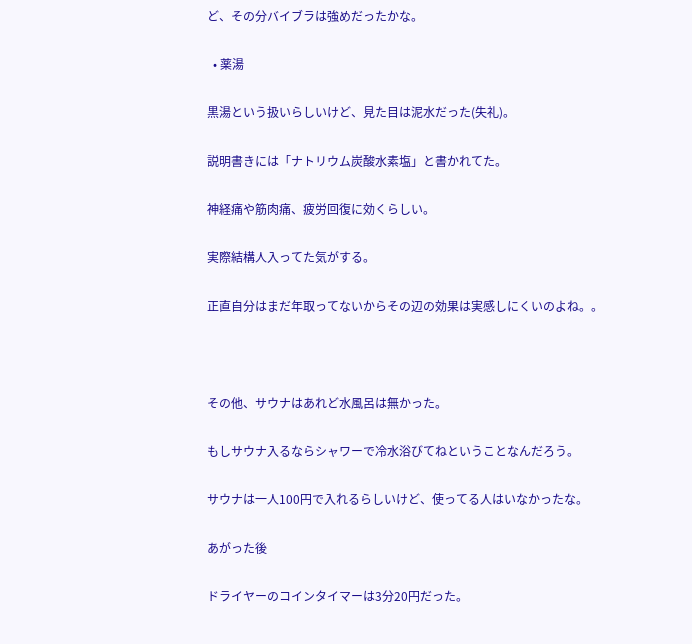ど、その分バイブラは強めだったかな。

  • 薬湯

黒湯という扱いらしいけど、見た目は泥水だった(失礼)。

説明書きには「ナトリウム炭酸水素塩」と書かれてた。

神経痛や筋肉痛、疲労回復に効くらしい。

実際結構人入ってた気がする。

正直自分はまだ年取ってないからその辺の効果は実感しにくいのよね。。



その他、サウナはあれど水風呂は無かった。

もしサウナ入るならシャワーで冷水浴びてねということなんだろう。

サウナは一人100円で入れるらしいけど、使ってる人はいなかったな。

あがった後

ドライヤーのコインタイマーは3分20円だった。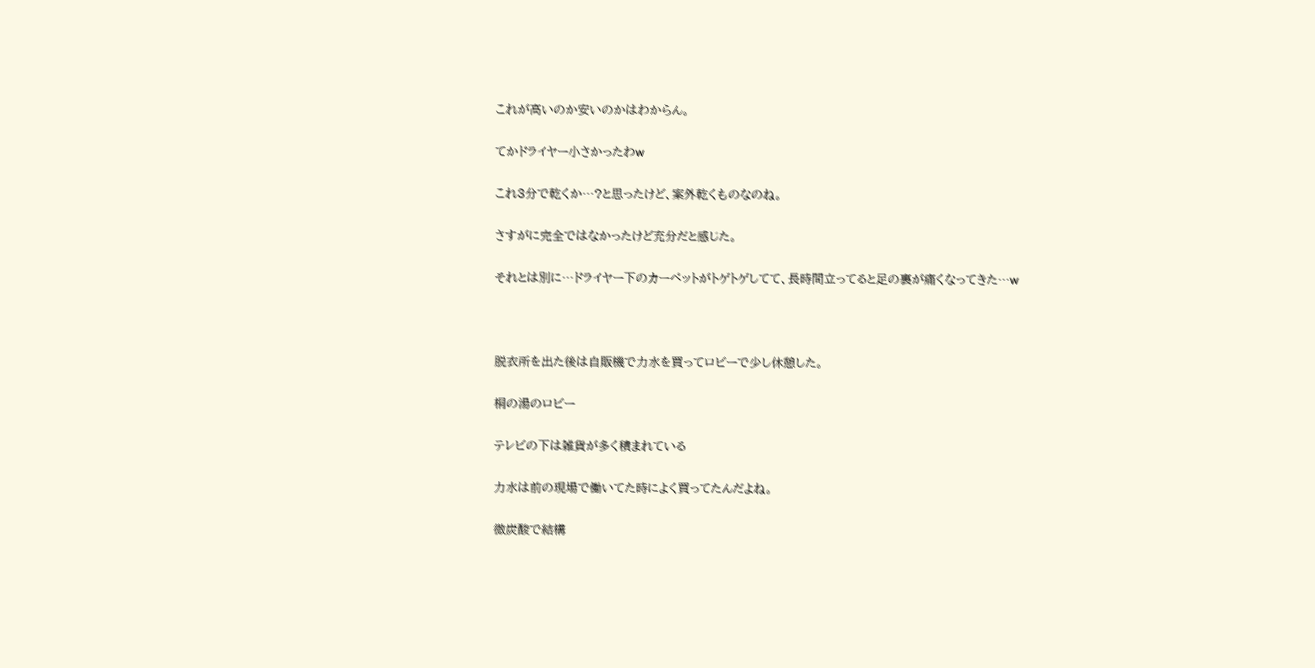これが高いのか安いのかはわからん。

てかドライヤー小さかったわw

これ3分で乾くか…?と思ったけど、案外乾くものなのね。

さすがに完全ではなかったけど充分だと感じた。

それとは別に…ドライヤー下のカーペットがトゲトゲしてて、長時間立ってると足の裏が痛くなってきた…w



脱衣所を出た後は自販機で力水を買ってロビーで少し休憩した。

桐の湯のロビー

テレビの下は雑貨が多く積まれている

力水は前の現場で働いてた時によく買ってたんだよね。

微炭酸で結構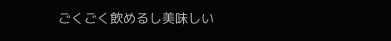ごくごく飲めるし美味しい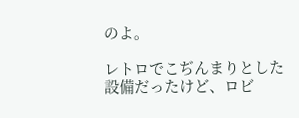のよ。

レトロでこぢんまりとした設備だったけど、ロビ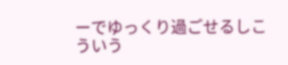ーでゆっくり過ごせるしこういう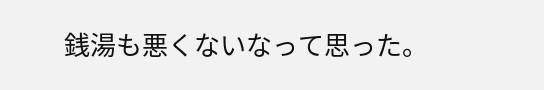銭湯も悪くないなって思った。